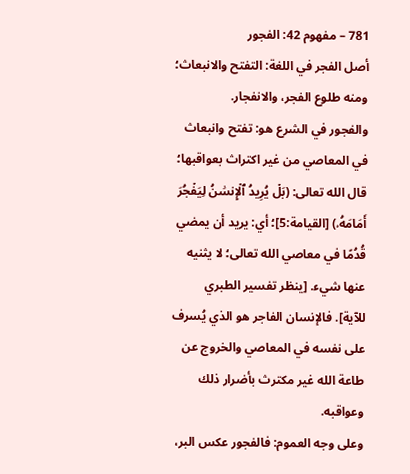781 – مفهوم 42: الفجور
أصل الفجر في اللغة: التفتح والانبعاث؛ ومنه طلوع الفجر، والانفجار.
والفجور في الشرع هو: تفتح وانبعاث في المعاصي من غير اكتراث بعواقبها؛ قال الله تعالى: (بَلۡ يُرِيدُ ٱلۡإِنسَٰنُ لِيَفۡجُرَ أَمَامَهُۥ) [القيامة:5]؛ أي: يريد أن يمضي قُدُمًا في معاصي الله تعالى؛ لا يثنيه عنها شيء. [ينظر تفسير الطبري للآية]. فالإنسان الفاجر هو الذي يُسرف على نفسه في المعاصي والخروج عن طاعة الله غير مكترث بأضرار ذلك وعواقبه.
وعلى وجه العموم: فالفجور عكس البر،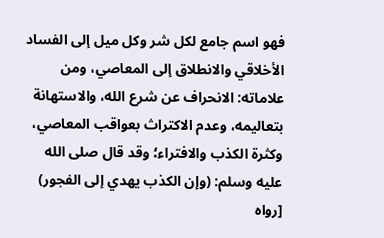فهو اسم جامع لكل شر وكل ميل إلى الفساد الأخلاقي والانطلاق إلى المعاصي، ومن علاماته: الانحراف عن شرع الله، والاستهانة بتعاليمه، وعدم الاكتراث بعواقب المعاصي، وكثرة الكذب والافتراء؛ وقد قال صلى الله عليه وسلم: (وإن الكذب يهدي إلى الفجور) [رواه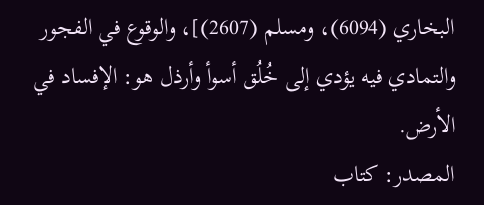البخاري (6094)، ومسلم (2607)]، والوقوع في الفجور والتمادي فيه يؤدي إلى خُلُق أسوأ وأرذل هو: الإفساد في الأرض.
المصدر: كتاب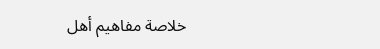خلاصة مفاهيم أهل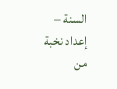السنة – إعداد نخبة من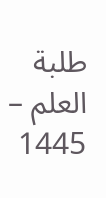طلبة العلم – 1445